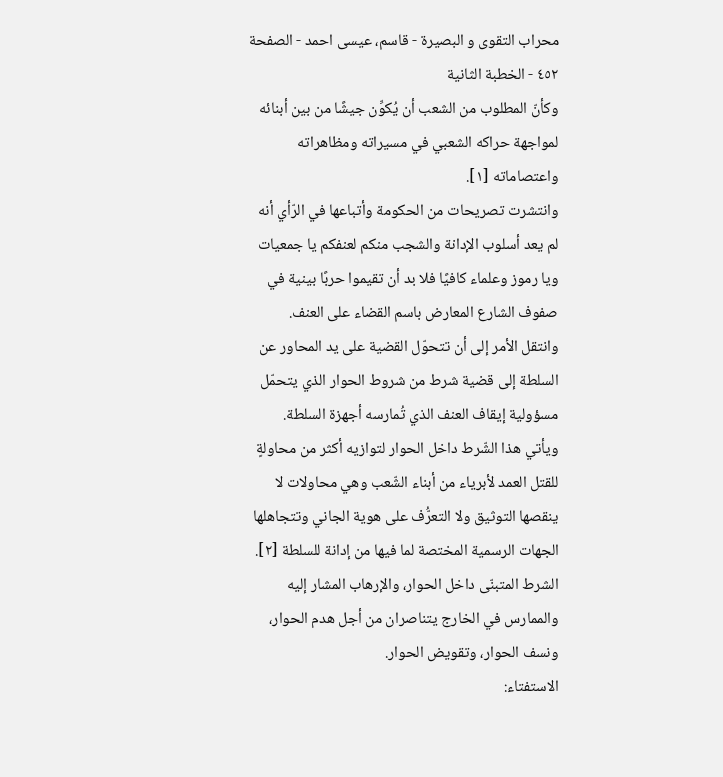محراب التقوى و البصيرة - قاسم، عيسى احمد - الصفحة ٤٥٢ - الخطبة الثانية
وكأنّ المطلوب من الشعب أن يُكوِّن جيشًا من بين أبنائه لمواجهة حراكه الشعبي في مسيراته ومظاهراته واعتصاماته [١].
وانتشرت تصريحات من الحكومة وأتباعها في الرّأي أنه لم يعد أسلوب الإدانة والشجب منكم لعنفكم يا جمعيات ويا رموز وعلماء كافيًا فلا بد أن تقيموا حربًا بينية في صفوف الشارع المعارض باسم القضاء على العنف.
وانتقل الأمر إلى أن تتحوّل القضية على يد المحاور عن السلطة إلى قضية شرط من شروط الحوار الذي يتحمّل مسؤولية إيقاف العنف الذي تُمارسه أجهزة السلطة.
ويأتي هذا الشّرط داخل الحوار لتوازيه أكثر من محاولةٍ للقتل العمد لأبرياء من أبناء الشّعب وهي محاولات لا ينقصها التوثيق ولا التعرُّف على هوية الجاني وتتجاهلها الجهات الرسمية المختصة لما فيها من إدانة للسلطة [٢].
الشرط المتبنّى داخل الحوار، والإرهاب المشار إليه والممارس في الخارج يتناصران من أجل هدم الحوار، ونسف الحوار، وتقويض الحوار.
الاستفتاء: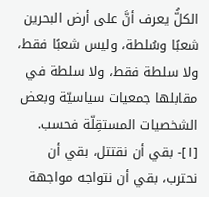الكلُّ يعرف أنَّ على أرض البحرين شعبًا وسُلطة، وليس شعبًا فقط، ولا سلطة فقط، ولا سلطة في مقابلها جمعيات سياسيّة وبعض الشخصيات المستقِلّة فحسب.
[١]- بقي أن نقتتل، بقي أن نحترب، بقي أن نتواجه مواجهة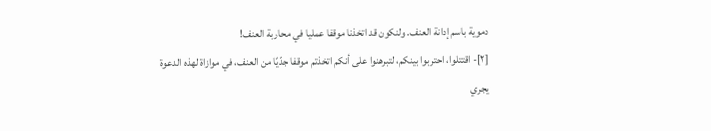دموية باسم إدانة العنف. ولنكون قد اتخذنا موقفا عمليا في محاربة العنف!
[٢]- اقتتلوا، احتربوا بينكم، لتبرهنوا على أنكم اتخذتم موقفا جدّيًا من العنف، في موازاة لهذه الدعوة يجري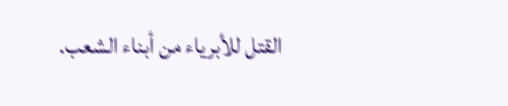القتل للأبرياء من أبناء الشعب.